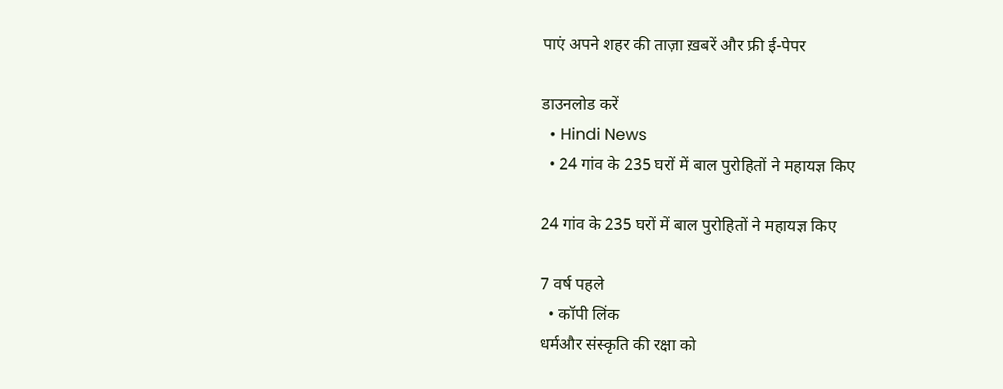पाएं अपने शहर की ताज़ा ख़बरें और फ्री ई-पेपर

डाउनलोड करें
  • Hindi News
  • 24 गांव के 235 घरों में बाल पुरोहितों ने महायज्ञ किए

24 गांव के 235 घरों में बाल पुरोहितों ने महायज्ञ किए

7 वर्ष पहले
  • कॉपी लिंक
धर्मऔर संस्कृति की रक्षा को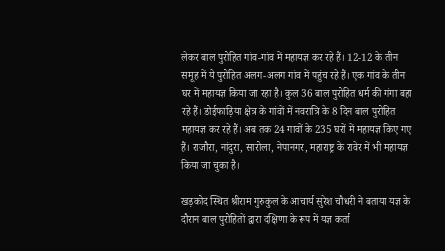लेकर बाल पुरोहित गांव-गांव में महायज्ञ कर रहे हैं। 12-12 के तीन समूह में ये पुरोहित अलग-अलग गांव में पहुंच रहे हैं। एक गांव के तीन घर में महायज्ञ किया जा रहा है। कुल 36 बाल पुरोहित धर्म की गंगा बहा रहे हैं। डोईफाड़िया क्षेत्र के गांवों में नवरात्रि के 8 दिन बाल पुरोहित महायज्ञ कर रहे हैं। अब तक 24 गावों के 235 घरों में महायज्ञ किए गए हैं। राजौरा, नांदुरा, सारोला, नेपानगर, महाराष्ट्र के रावेर में भी महायज्ञ किया जा चुका है।

खड़कोद स्थित श्रीराम गुरुकुल के आचार्य सुरेश चौधरी ने बताया यज्ञ के दौरान बाल पुरोहितों द्वारा दक्षिणा के रूप में यज्ञ कर्ता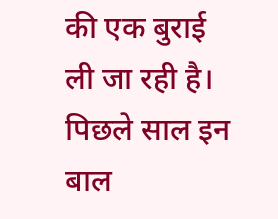की एक बुराई ली जा रही है। पिछले साल इन बाल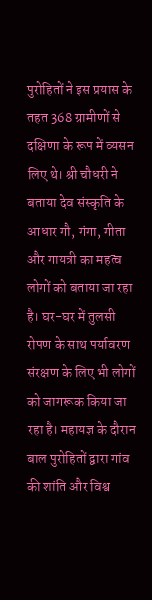पुरोहितों ने इस प्रयास के तहत 368 ग्रामीणों से दक्षिणा के रूप में व्यसन लिए थे। श्री चौधरी ने बताया देव संस्कृति के आधार गौ, गंगा, गीता और गायत्री का महत्व लोगों को बताया जा रहा है। घर-घर में तुलसी रोपण के साथ पर्यावरण संरक्षण के लिए भी लोगों को जागरूक किया जा रहा है। महायज्ञ के दौरान बाल पुरोहितों द्वारा गांव की शांति और विश्व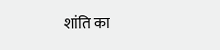शांति का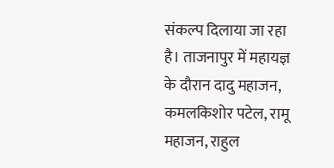संकल्प दिलाया जा रहा है। ताजनापुर में महायज्ञ के दौरान दादु महाजन, कमलकिशोर पटेल, रामू महाजन, राहुल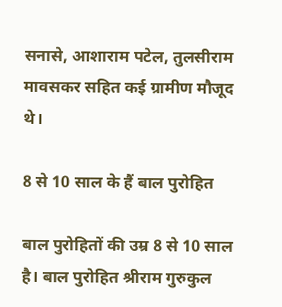सनासे, आशाराम पटेल, तुलसीराम मावसकर सहित कई ग्रामीण मौजूद थे।

8 से 10 साल के हैं बाल पुरोहित

बाल पुरोहितों की उम्र 8 से 10 साल है। बाल पुरोहित श्रीराम गुरुकुल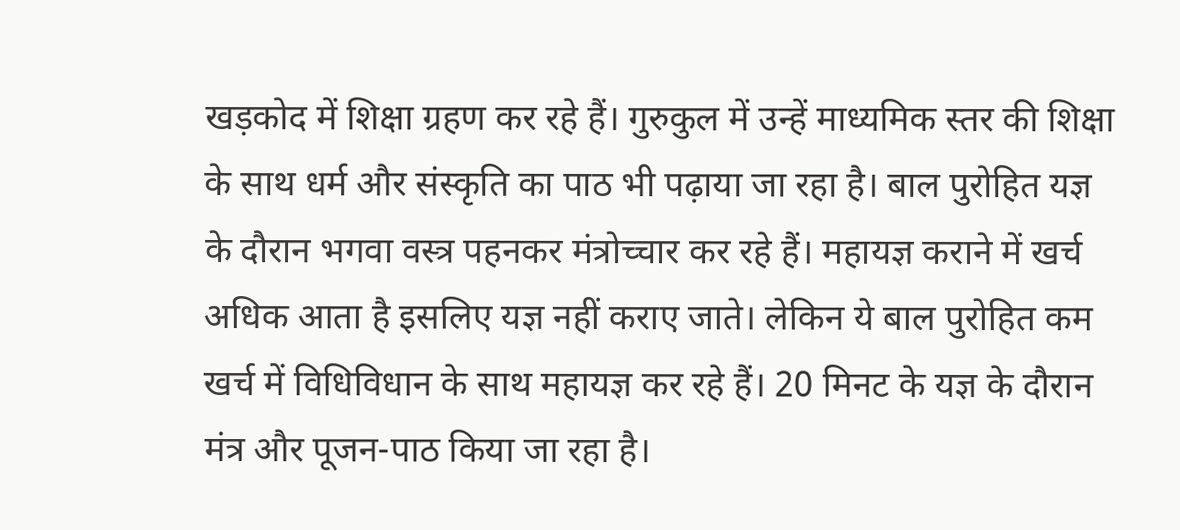खड़कोद में शिक्षा ग्रहण कर रहे हैं। गुरुकुल में उन्हें माध्यमिक स्तर की शिक्षा के साथ धर्म और संस्कृति का पाठ भी पढ़ाया जा रहा है। बाल पुरोहित यज्ञ के दौरान भगवा वस्त्र पहनकर मंत्रोच्चार कर रहे हैं। महायज्ञ कराने में खर्च अधिक आता है इसलिए यज्ञ नहीं कराए जाते। लेकिन ये बाल पुरोहित कम खर्च में विधिविधान के साथ महायज्ञ कर रहे हैं। 20 मिनट के यज्ञ के दौरान मंत्र और पूजन-पाठ किया जा रहा है।